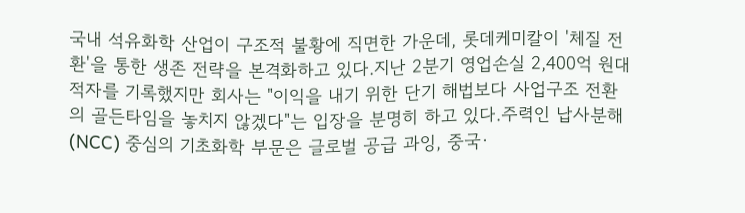국내 석유화학 산업이 구조적 불황에 직면한 가운데, 롯데케미칼이 '체질 전환'을 통한 생존 전략을 본격화하고 있다.지난 2분기 영업손실 2,400억 원대 적자를 기록했지만 회사는 "이익을 내기 위한 단기 해법보다 사업구조 전환의 골든타임을 놓치지 않겠다"는 입장을 분명히 하고 있다.주력인 납사분해(NCC) 중심의 기초화학 부문은 글로벌 공급 과잉, 중국·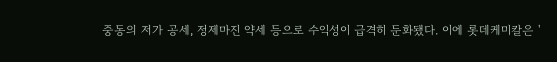중동의 저가 공세, 정제마진 약세 등으로 수익성이 급격히 둔화됐다. 이에 롯데케미칼은 '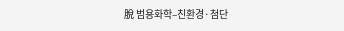脫 범용화학–친환경·첨단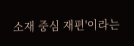소재 중심 재편'이라는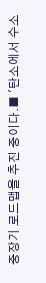중장기 로드맵을 추진 중이다.■ '탄소에서 수소